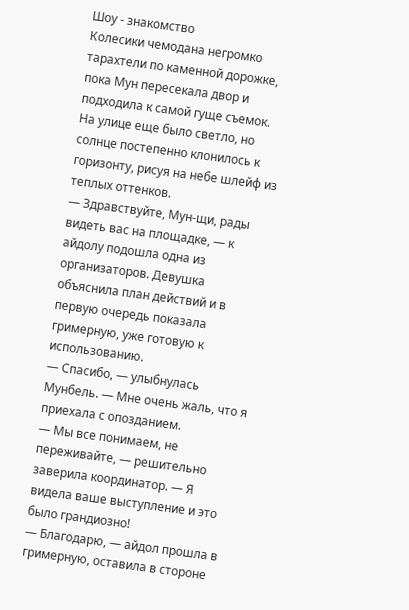Шоу - знакомство
Колесики чемодана негромко тарахтели по каменной дорожке, пока Мун пересекала двор и подходила к самой гуще съемок. На улице еще было светло, но солнце постепенно клонилось к горизонту, рисуя на небе шлейф из теплых оттенков.
— Здравствуйте, Мун-щи, рады видеть вас на площадке, — к айдолу подошла одна из организаторов. Девушка объяснила план действий и в первую очередь показала гримерную, уже готовую к использованию.
— Спасибо, — улыбнулась Мунбель. — Мне очень жаль, что я приехала с опозданием.
— Мы все понимаем, не переживайте, — решительно заверила координатор. — Я видела ваше выступление и это было грандиозно!
— Благодарю, — айдол прошла в гримерную, оставила в стороне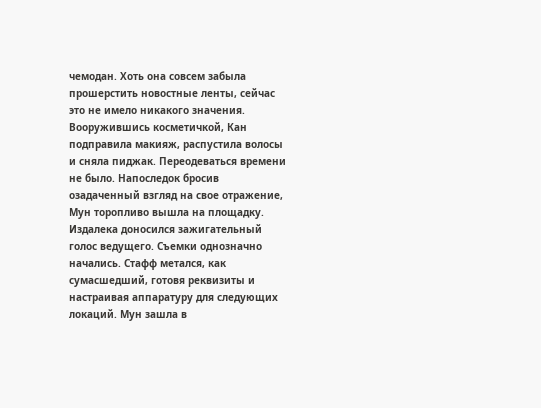чемодан. Хоть она совсем забыла прошерстить новостные ленты, сейчас это не имело никакого значения. Вооружившись косметичкой, Кан подправила макияж, распустила волосы и сняла пиджак. Переодеваться времени не было. Напоследок бросив озадаченный взгляд на свое отражение, Мун торопливо вышла на площадку.
Издалека доносился зажигательный голос ведущего. Съемки однозначно начались. Стафф метался, как сумасшедший, готовя реквизиты и настраивая аппаратуру для следующих локаций. Мун зашла в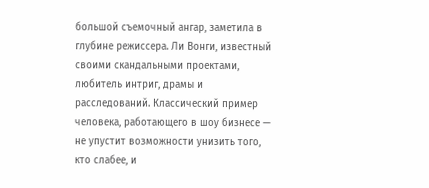большой съемочный ангар, заметила в глубине режиссера. Ли Вонги, известный своими скандальными проектами, любитель интриг, драмы и расследований. Классический пример человека, работающего в шоу бизнесе — не упустит возможности унизить того, кто слабее, и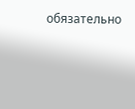обязательно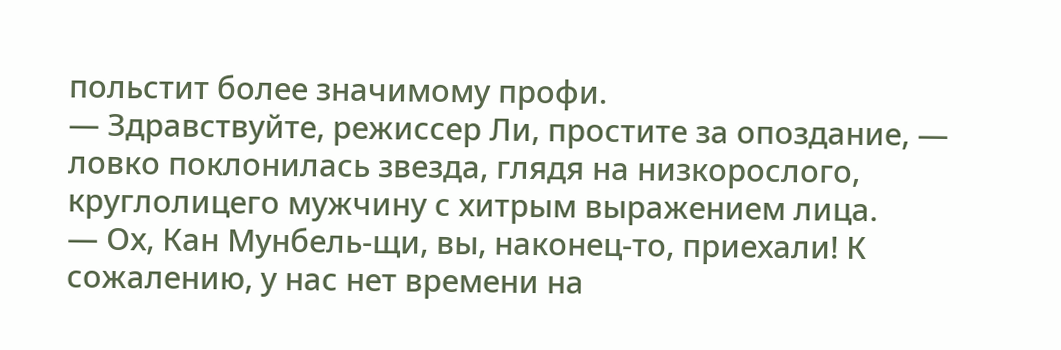польстит более значимому профи.
— Здравствуйте, режиссер Ли, простите за опоздание, — ловко поклонилась звезда, глядя на низкорослого, круглолицего мужчину с хитрым выражением лица.
— Ох, Кан Мунбель-щи, вы, наконец-то, приехали! К сожалению, у нас нет времени на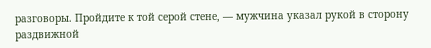разговоры. Пройдите к той серой стене, — мужчина указал рукой в сторону раздвижной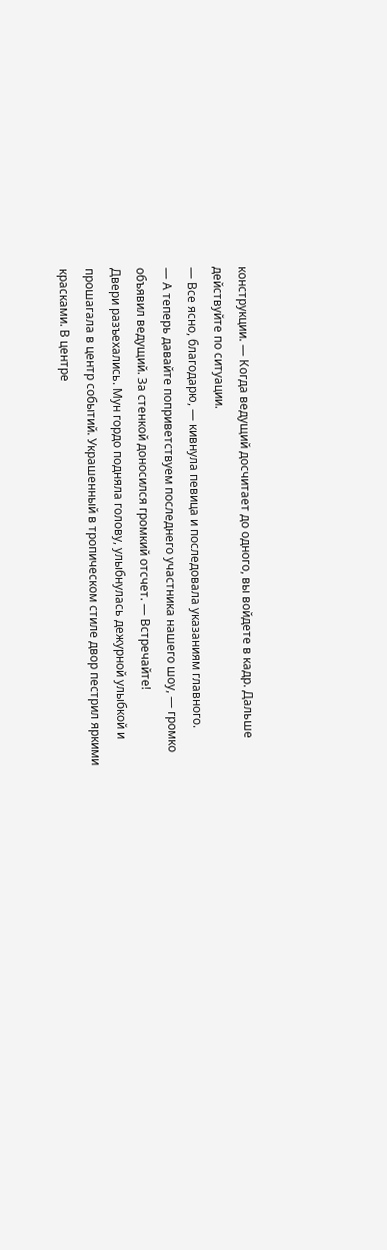конструкции. — Когда ведущий досчитает до одного, вы войдете в кадр. Дальше действуйте по ситуации.
— Все ясно, благодарю, — кивнула певица и последовала указаниям главного.
— А теперь давайте поприветствуем последнего участника нашего шоу, — громко объявил ведущий. За стенкой доносился громкий отсчет. — Встречайте!
Двери разъехались. Мун гордо подняла голову, улыбнулась дежурной улыбкой и прошагала в центр событий. Украшенный в тропическом стиле двор пестрил яркими красками. В центре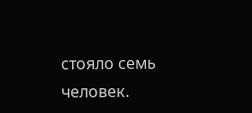стояло семь человек.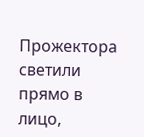Прожектора светили прямо в лицо,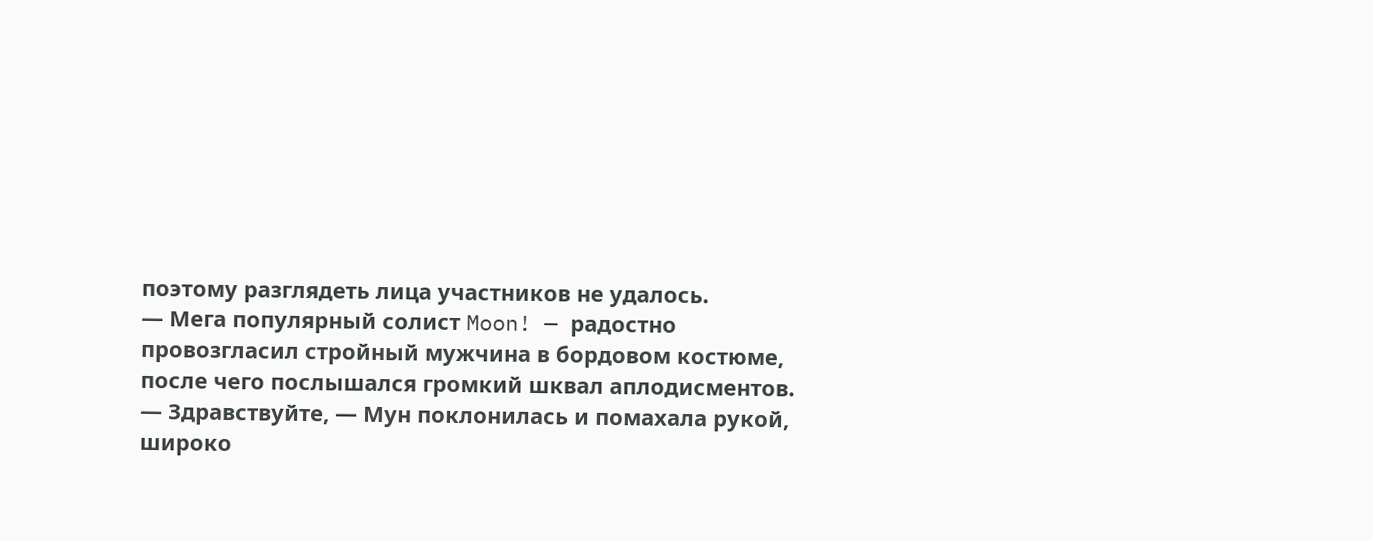поэтому разглядеть лица участников не удалось.
— Мега популярный солист Moon! — радостно провозгласил стройный мужчина в бордовом костюме, после чего послышался громкий шквал аплодисментов.
— Здравствуйте, — Мун поклонилась и помахала рукой, широко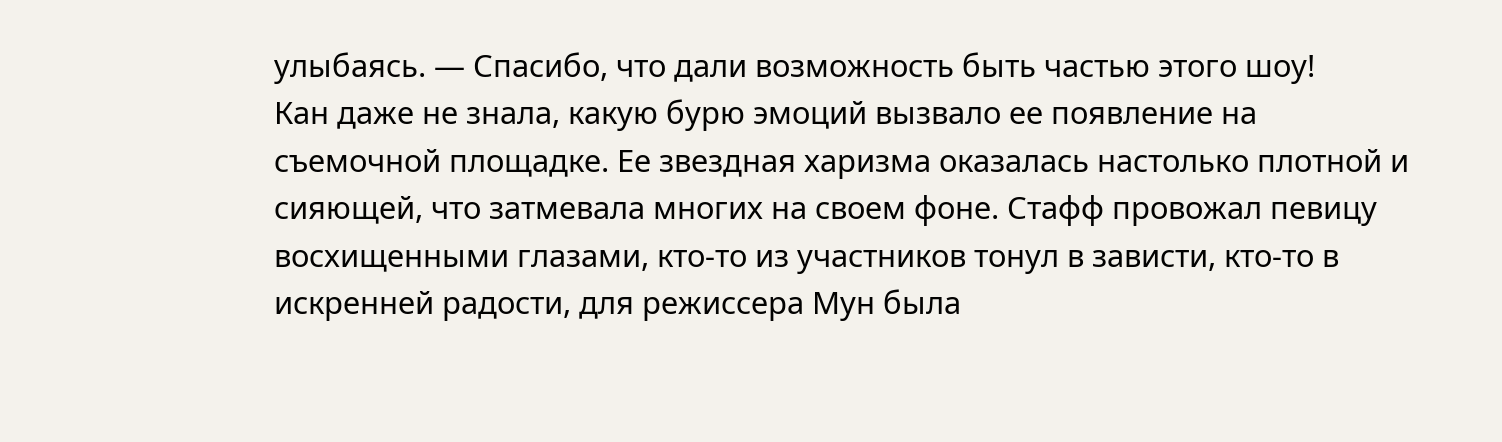улыбаясь. — Спасибо, что дали возможность быть частью этого шоу!
Кан даже не знала, какую бурю эмоций вызвало ее появление на съемочной площадке. Ее звездная харизма оказалась настолько плотной и сияющей, что затмевала многих на своем фоне. Стафф провожал певицу восхищенными глазами, кто-то из участников тонул в зависти, кто-то в искренней радости, для режиссера Мун была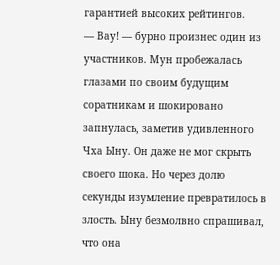гарантией высоких рейтингов.
— Вау! — бурно произнес один из участников. Мун пробежалась глазами по своим будущим соратникам и шокировано запнулась, заметив удивленного Чха Ыну. Он даже не мог скрыть своего шока. Но через долю секунды изумление превратилось в злость. Ыну безмолвно спрашивал, что она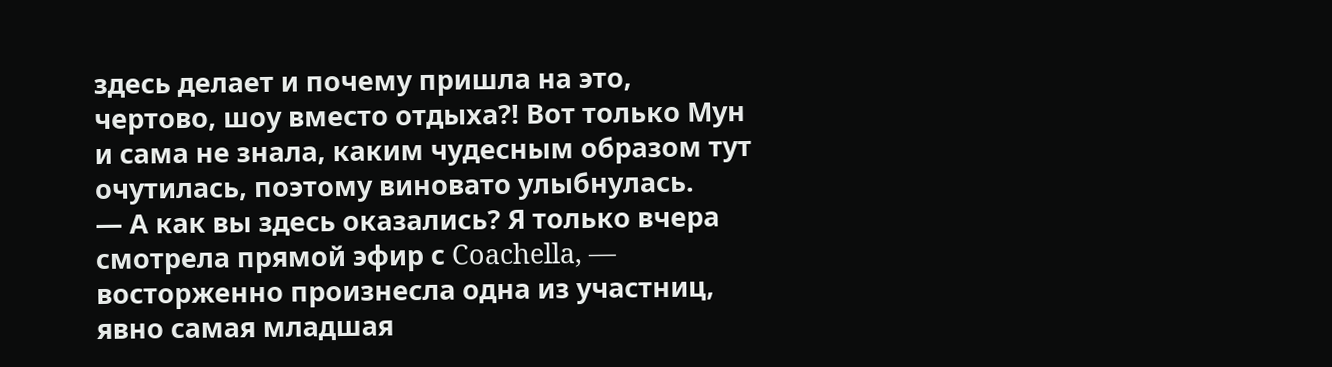здесь делает и почему пришла на это, чертово, шоу вместо отдыха?! Вот только Мун и сама не знала, каким чудесным образом тут очутилась, поэтому виновато улыбнулась.
— А как вы здесь оказались? Я только вчера смотрела прямой эфир с Coachella, — восторженно произнесла одна из участниц, явно самая младшая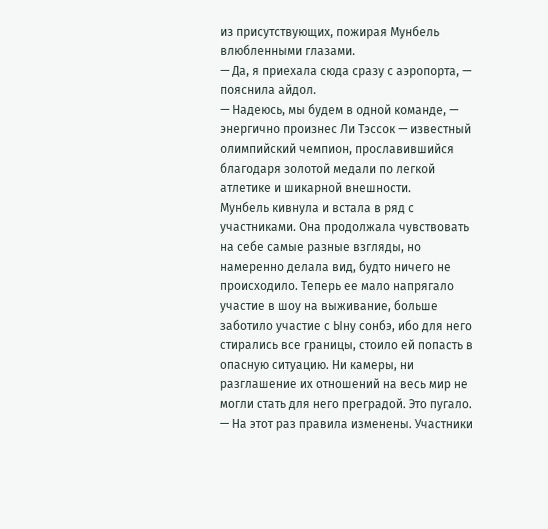из присутствующих, пожирая Мунбель влюбленными глазами.
— Да, я приехала сюда сразу с аэропорта, — пояснила айдол.
— Надеюсь, мы будем в одной команде, — энергично произнес Ли Тэссок — известный олимпийский чемпион, прославившийся благодаря золотой медали по легкой атлетике и шикарной внешности.
Мунбель кивнула и встала в ряд с участниками. Она продолжала чувствовать на себе самые разные взгляды, но намеренно делала вид, будто ничего не происходило. Теперь ее мало напрягало участие в шоу на выживание, больше заботило участие с Ыну сонбэ, ибо для него стирались все границы, стоило ей попасть в опасную ситуацию. Ни камеры, ни разглашение их отношений на весь мир не могли стать для него преградой. Это пугало.
— На этот раз правила изменены. Участники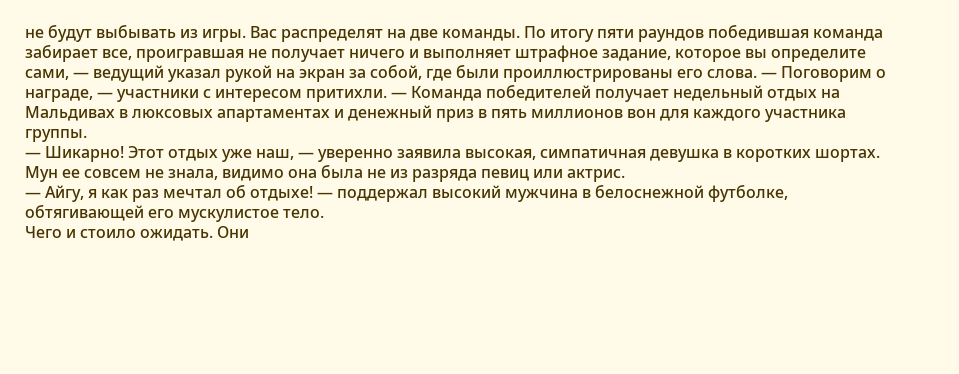не будут выбывать из игры. Вас распределят на две команды. По итогу пяти раундов победившая команда забирает все, проигравшая не получает ничего и выполняет штрафное задание, которое вы определите сами, — ведущий указал рукой на экран за собой, где были проиллюстрированы его слова. — Поговорим о награде, — участники с интересом притихли. — Команда победителей получает недельный отдых на Мальдивах в люксовых апартаментах и денежный приз в пять миллионов вон для каждого участника группы.
— Шикарно! Этот отдых уже наш, — уверенно заявила высокая, симпатичная девушка в коротких шортах. Мун ее совсем не знала, видимо она была не из разряда певиц или актрис.
— Айгу, я как раз мечтал об отдыхе! — поддержал высокий мужчина в белоснежной футболке, обтягивающей его мускулистое тело.
Чего и стоило ожидать. Они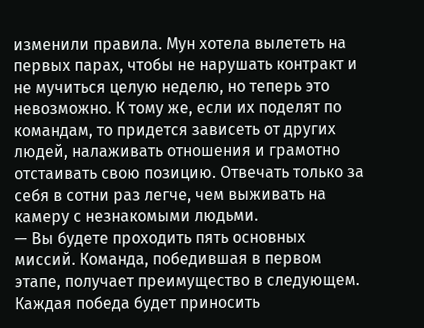изменили правила. Мун хотела вылететь на первых парах, чтобы не нарушать контракт и не мучиться целую неделю, но теперь это невозможно. К тому же, если их поделят по командам, то придется зависеть от других людей, налаживать отношения и грамотно отстаивать свою позицию. Отвечать только за себя в сотни раз легче, чем выживать на камеру с незнакомыми людьми.
— Вы будете проходить пять основных миссий. Команда, победившая в первом этапе, получает преимущество в следующем. Каждая победа будет приносить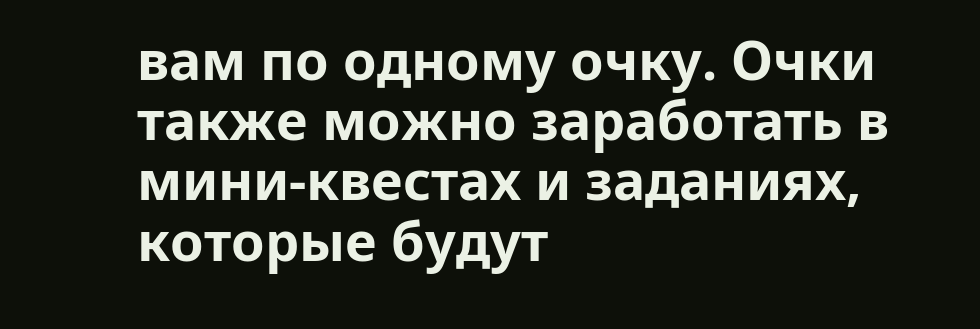вам по одному очку. Очки также можно заработать в мини-квестах и заданиях, которые будут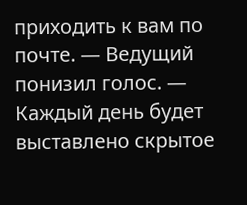приходить к вам по почте. — Ведущий понизил голос. — Каждый день будет выставлено скрытое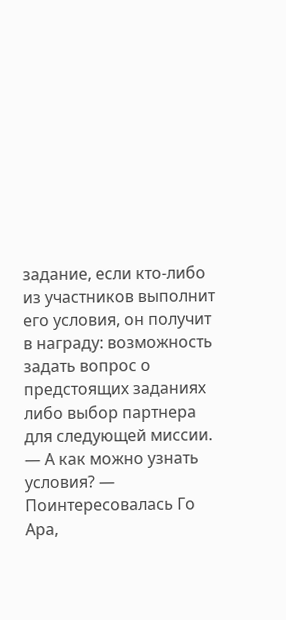задание, если кто-либо из участников выполнит его условия, он получит в награду: возможность задать вопрос о предстоящих заданиях либо выбор партнера для следующей миссии.
— А как можно узнать условия? — Поинтересовалась Го Ара,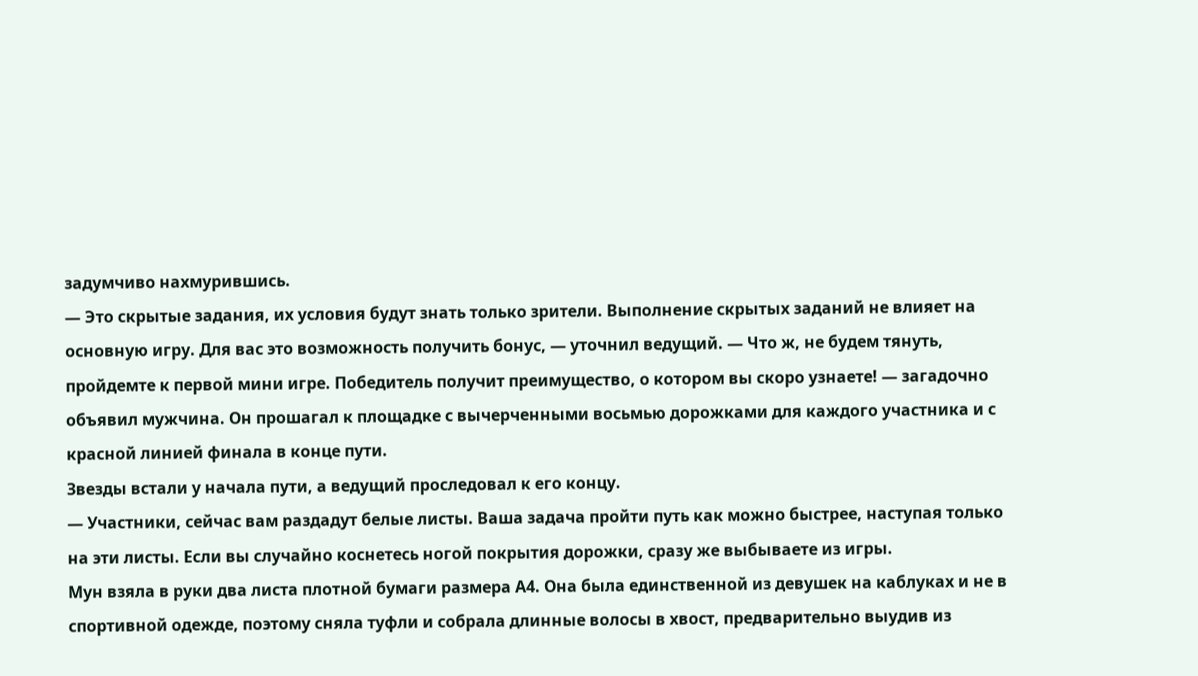задумчиво нахмурившись.
— Это скрытые задания, их условия будут знать только зрители. Выполнение скрытых заданий не влияет на основную игру. Для вас это возможность получить бонус, — уточнил ведущий. — Что ж, не будем тянуть, пройдемте к первой мини игре. Победитель получит преимущество, о котором вы скоро узнаете! — загадочно объявил мужчина. Он прошагал к площадке с вычерченными восьмью дорожками для каждого участника и с красной линией финала в конце пути.
Звезды встали у начала пути, а ведущий проследовал к его концу.
— Участники, сейчас вам раздадут белые листы. Ваша задача пройти путь как можно быстрее, наступая только на эти листы. Если вы случайно коснетесь ногой покрытия дорожки, сразу же выбываете из игры.
Мун взяла в руки два листа плотной бумаги размера А4. Она была единственной из девушек на каблуках и не в спортивной одежде, поэтому сняла туфли и собрала длинные волосы в хвост, предварительно выудив из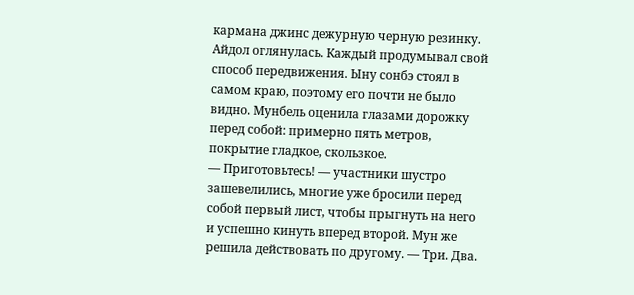кармана джинс дежурную черную резинку. Айдол оглянулась. Каждый продумывал свой способ передвижения. Ыну сонбэ стоял в самом краю, поэтому его почти не было видно. Мунбель оценила глазами дорожку перед собой: примерно пять метров, покрытие гладкое, скользкое.
— Приготовьтесь! — участники шустро зашевелились, многие уже бросили перед собой первый лист, чтобы прыгнуть на него и успешно кинуть вперед второй. Мун же решила действовать по другому. — Три. Два.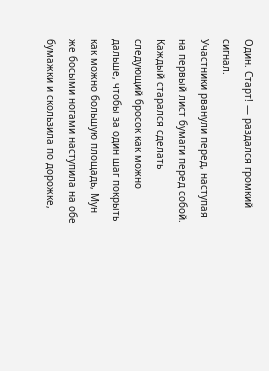Один. Старт! — раздался громкий сигнал.
Участники рванули перед, наступая на первый лист бумаги перед собой. Каждый старался сделать следующий бросок как можно дальше, чтобы за один шаг покрыть как можно большую площадь, Мун же босыми ногами наступила на обе бумажки и скользила по дорожке,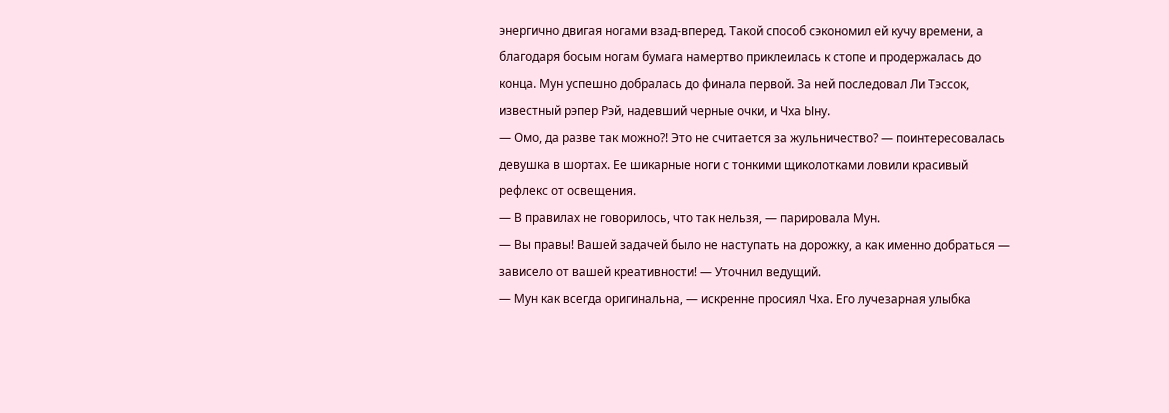энергично двигая ногами взад-вперед. Такой способ сэкономил ей кучу времени, а благодаря босым ногам бумага намертво приклеилась к стопе и продержалась до конца. Мун успешно добралась до финала первой. За ней последовал Ли Тэссок, известный рэпер Рэй, надевший черные очки, и Чха Ыну.
— Омо, да разве так можно?! Это не считается за жульничество? — поинтересовалась девушка в шортах. Ее шикарные ноги с тонкими щиколотками ловили красивый рефлекс от освещения.
— В правилах не говорилось, что так нельзя, — парировала Мун.
— Вы правы! Вашей задачей было не наступать на дорожку, а как именно добраться — зависело от вашей креативности! — Уточнил ведущий.
— Мун как всегда оригинальна, — искренне просиял Чха. Его лучезарная улыбка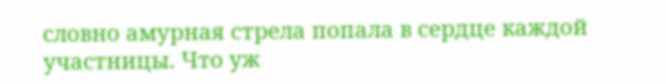словно амурная стрела попала в сердце каждой участницы. Что уж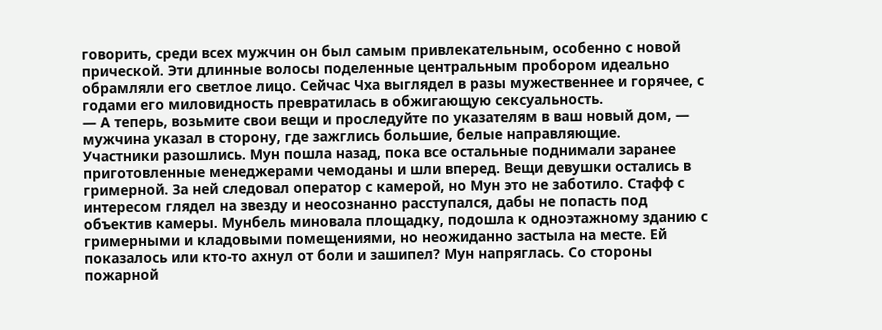говорить, среди всех мужчин он был самым привлекательным, особенно с новой прической. Эти длинные волосы поделенные центральным пробором идеально обрамляли его светлое лицо. Сейчас Чха выглядел в разы мужественнее и горячее, с годами его миловидность превратилась в обжигающую сексуальность.
— А теперь, возьмите свои вещи и проследуйте по указателям в ваш новый дом, — мужчина указал в сторону, где зажглись большие, белые направляющие.
Участники разошлись. Мун пошла назад, пока все остальные поднимали заранее приготовленные менеджерами чемоданы и шли вперед. Вещи девушки остались в гримерной. За ней следовал оператор с камерой, но Мун это не заботило. Стафф с интересом глядел на звезду и неосознанно расступался, дабы не попасть под объектив камеры. Мунбель миновала площадку, подошла к одноэтажному зданию с гримерными и кладовыми помещениями, но неожиданно застыла на месте. Ей показалось или кто-то ахнул от боли и зашипел? Мун напряглась. Со стороны пожарной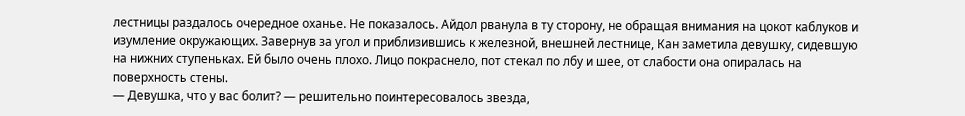лестницы раздалось очередное оханье. Не показалось. Айдол рванула в ту сторону, не обращая внимания на цокот каблуков и изумление окружающих. Завернув за угол и приблизившись к железной, внешней лестнице, Кан заметила девушку, сидевшую на нижних ступеньках. Ей было очень плохо. Лицо покраснело, пот стекал по лбу и шее, от слабости она опиралась на поверхность стены.
— Девушка, что у вас болит? — решительно поинтересовалось звезда,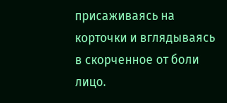присаживаясь на корточки и вглядываясь в скорченное от боли лицо.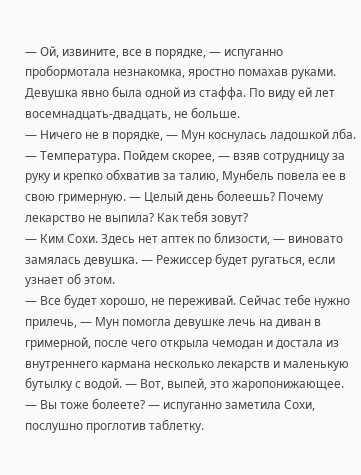— Ой, извините, все в порядке, — испуганно пробормотала незнакомка, яростно помахав руками. Девушка явно была одной из стаффа. По виду ей лет восемнадцать-двадцать, не больше.
— Ничего не в порядке, — Мун коснулась ладошкой лба. — Температура. Пойдем скорее, — взяв сотрудницу за руку и крепко обхватив за талию, Мунбель повела ее в свою гримерную. — Целый день болеешь? Почему лекарство не выпила? Как тебя зовут?
— Ким Сохи. Здесь нет аптек по близости, — виновато замялась девушка. — Режиссер будет ругаться, если узнает об этом.
— Все будет хорошо, не переживай. Сейчас тебе нужно прилечь, — Мун помогла девушке лечь на диван в гримерной, после чего открыла чемодан и достала из внутреннего кармана несколько лекарств и маленькую бутылку с водой. — Вот, выпей, это жаропонижающее.
— Вы тоже болеете? — испуганно заметила Сохи, послушно проглотив таблетку.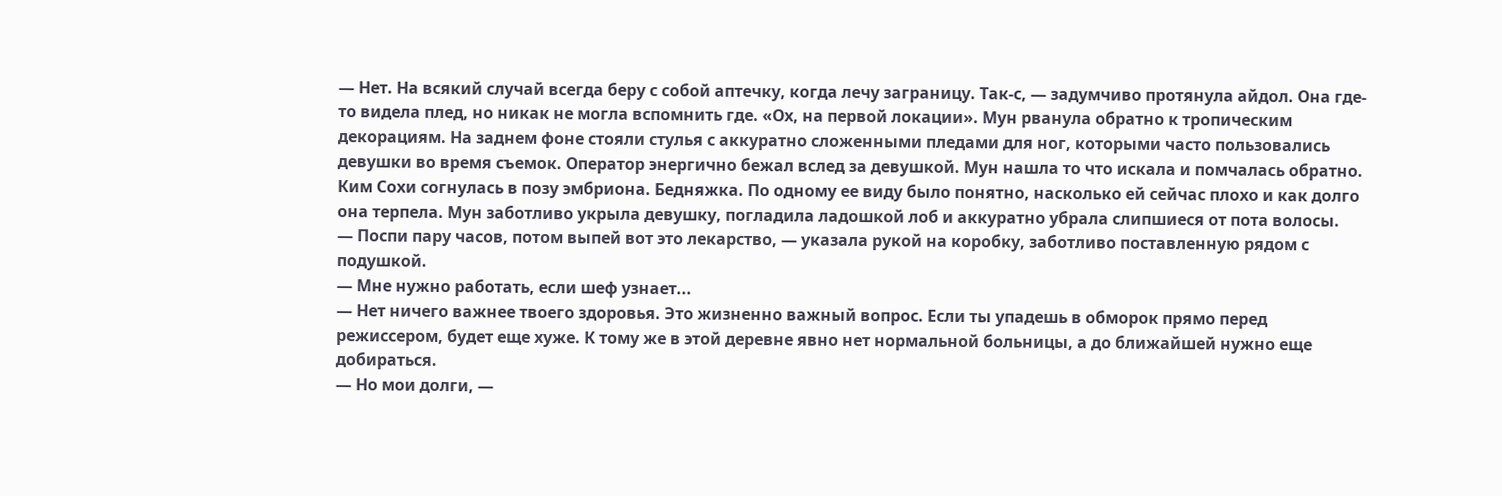— Нет. На всякий случай всегда беру с собой аптечку, когда лечу заграницу. Так-с, — задумчиво протянула айдол. Она где-то видела плед, но никак не могла вспомнить где. «Ох, на первой локации». Мун рванула обратно к тропическим декорациям. На заднем фоне стояли стулья с аккуратно сложенными пледами для ног, которыми часто пользовались девушки во время съемок. Оператор энергично бежал вслед за девушкой. Мун нашла то что искала и помчалась обратно.
Ким Сохи согнулась в позу эмбриона. Бедняжка. По одному ее виду было понятно, насколько ей сейчас плохо и как долго она терпела. Мун заботливо укрыла девушку, погладила ладошкой лоб и аккуратно убрала слипшиеся от пота волосы.
— Поспи пару часов, потом выпей вот это лекарство, — указала рукой на коробку, заботливо поставленную рядом с подушкой.
— Мне нужно работать, если шеф узнает...
— Нет ничего важнее твоего здоровья. Это жизненно важный вопрос. Если ты упадешь в обморок прямо перед режиссером, будет еще хуже. К тому же в этой деревне явно нет нормальной больницы, а до ближайшей нужно еще добираться.
— Но мои долги, —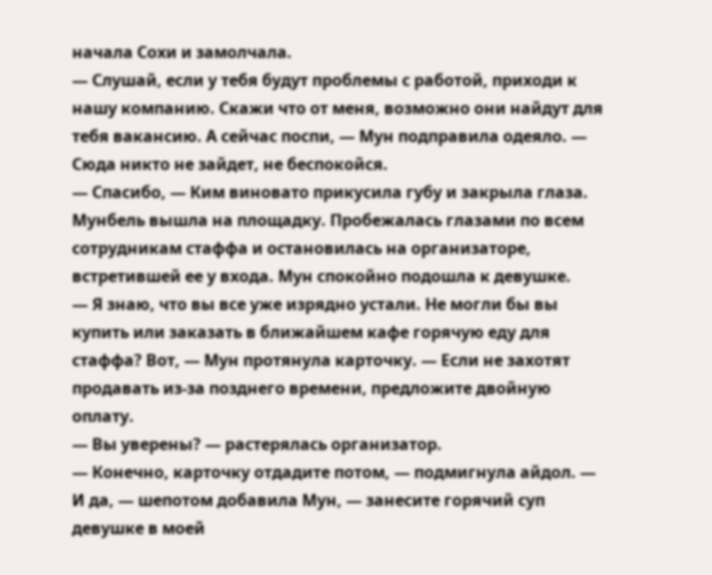начала Сохи и замолчала.
— Слушай, если у тебя будут проблемы с работой, приходи к нашу компанию. Скажи что от меня, возможно они найдут для тебя вакансию. А сейчас поспи, — Мун подправила одеяло. — Сюда никто не зайдет, не беспокойся.
— Спасибо, — Ким виновато прикусила губу и закрыла глаза.
Мунбель вышла на площадку. Пробежалась глазами по всем сотрудникам стаффа и остановилась на организаторе, встретившей ее у входа. Мун спокойно подошла к девушке.
— Я знаю, что вы все уже изрядно устали. Не могли бы вы купить или заказать в ближайшем кафе горячую еду для стаффа? Вот, — Мун протянула карточку. — Если не захотят продавать из-за позднего времени, предложите двойную оплату.
— Вы уверены? — растерялась организатор.
— Конечно, карточку отдадите потом, — подмигнула айдол. — И да, — шепотом добавила Мун, — занесите горячий суп девушке в моей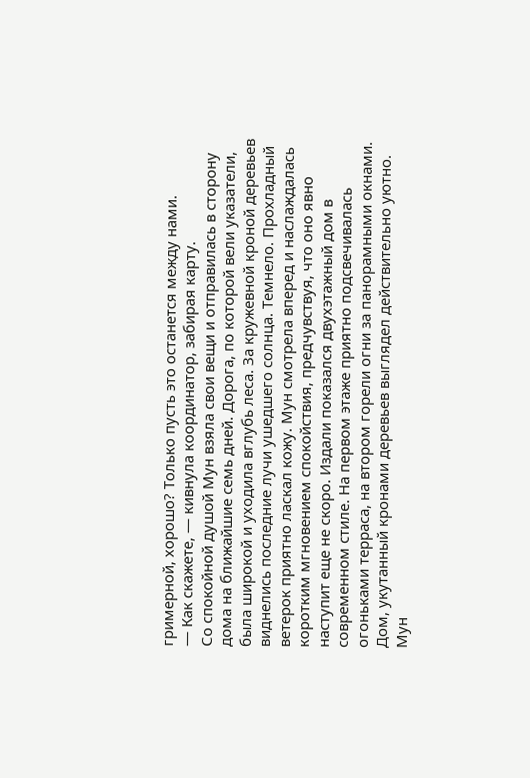гримерной, хорошо? Только пусть это останется между нами.
— Как скажете, — кивнула координатор, забирая карту.
Со спокойной душой Мун взяла свои вещи и отправилась в сторону дома на ближайшие семь дней. Дорога, по которой вели указатели, была широкой и уходила вглубь леса. За кружевной кроной деревьев виднелись последние лучи ушедшего солнца. Темнело. Прохладный ветерок приятно ласкал кожу. Мун смотрела вперед и наслаждалась коротким мгновением спокойствия, предчувствуя, что оно явно наступит еще не скоро. Издали показался двухэтажный дом в современном стиле. На первом этаже приятно подсвечивалась огоньками терраса, на втором горели огни за панорамными окнами. Дом, укутанный кронами деревьев выглядел действительно уютно.
Мун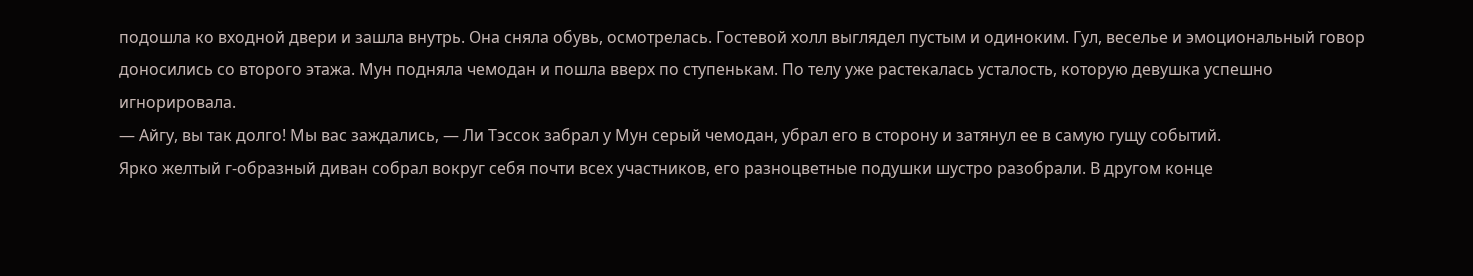подошла ко входной двери и зашла внутрь. Она сняла обувь, осмотрелась. Гостевой холл выглядел пустым и одиноким. Гул, веселье и эмоциональный говор доносились со второго этажа. Мун подняла чемодан и пошла вверх по ступенькам. По телу уже растекалась усталость, которую девушка успешно игнорировала.
— Айгу, вы так долго! Мы вас заждались, — Ли Тэссок забрал у Мун серый чемодан, убрал его в сторону и затянул ее в самую гущу событий.
Ярко желтый г-образный диван собрал вокруг себя почти всех участников, его разноцветные подушки шустро разобрали. В другом конце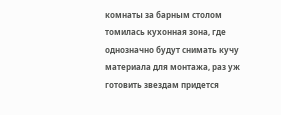комнаты за барным столом томилась кухонная зона, где однозначно будут снимать кучу материала для монтажа, раз уж готовить звездам придется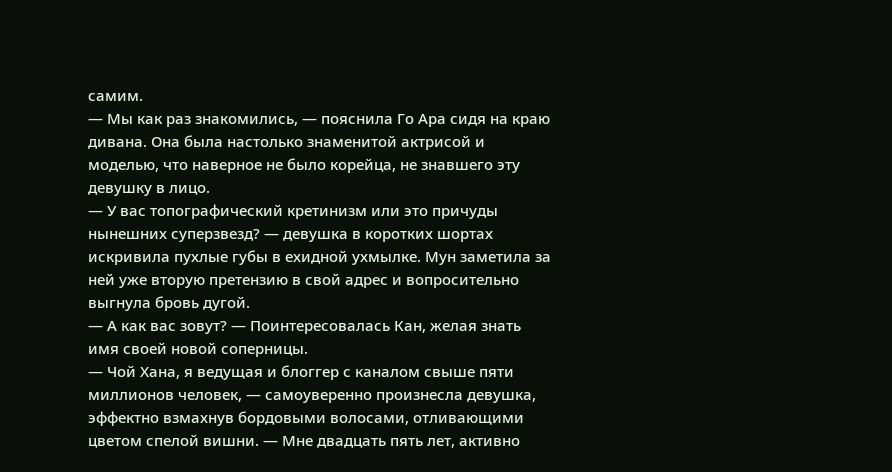самим.
— Мы как раз знакомились, — пояснила Го Ара сидя на краю дивана. Она была настолько знаменитой актрисой и моделью, что наверное не было корейца, не знавшего эту девушку в лицо.
— У вас топографический кретинизм или это причуды нынешних суперзвезд? — девушка в коротких шортах искривила пухлые губы в ехидной ухмылке. Мун заметила за ней уже вторую претензию в свой адрес и вопросительно выгнула бровь дугой.
— А как вас зовут? — Поинтересовалась Кан, желая знать имя своей новой соперницы.
— Чой Хана, я ведущая и блоггер с каналом свыше пяти миллионов человек, — самоуверенно произнесла девушка, эффектно взмахнув бордовыми волосами, отливающими цветом спелой вишни. — Мне двадцать пять лет, активно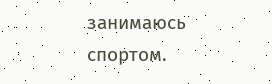занимаюсь спортом.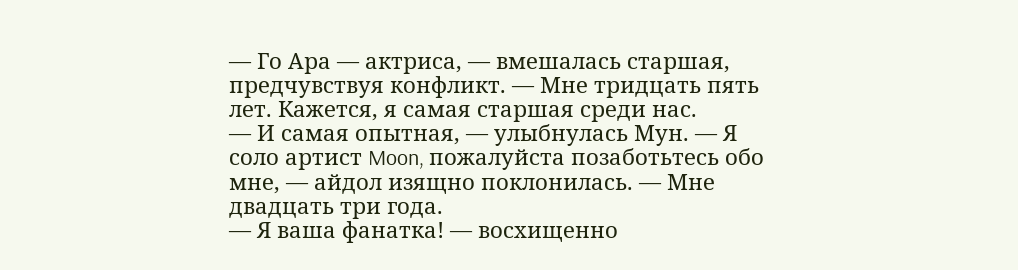— Го Ара — актриса, — вмешалась старшая, предчувствуя конфликт. — Мне тридцать пять лет. Кажется, я самая старшая среди нас.
— И самая опытная, — улыбнулась Мун. — Я соло артист Moon, пожалуйста позаботьтесь обо мне, — айдол изящно поклонилась. — Мне двадцать три года.
— Я ваша фанатка! — восхищенно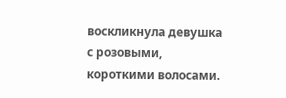воскликнула девушка с розовыми, короткими волосами.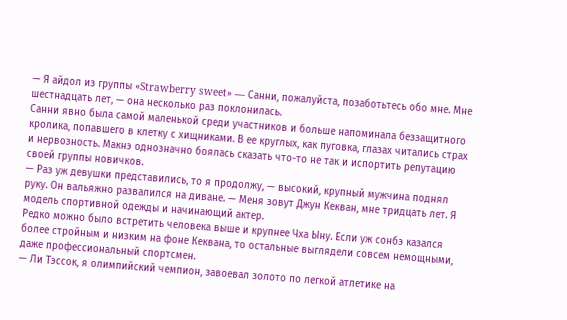— Я айдол из группы «Strawberry sweet» — Санни, пожалуйста, позаботьтесь обо мне. Мне шестнадцать лет, — она несколько раз поклонилась.
Санни явно была самой маленькой среди участников и больше напоминала беззащитного кролика, попавшего в клетку с хищниками. В ее круглых, как пуговка, глазах читались страх и нервозность. Макнэ однозначно боялась сказать что-то не так и испортить репутацию своей группы новичков.
— Раз уж девушки представились, то я продолжу, — высокий, крупный мужчина поднял руку. Он вальяжно развалился на диване. — Меня зовут Джун Кекван, мне тридцать лет. Я модель спортивной одежды и начинающий актер.
Редко можно было встретить человека выше и крупнее Чха Ыну. Если уж сонбэ казался более стройным и низким на фоне Кеквана, то остальные выглядели совсем немощными, даже профессиональный спортсмен.
— Ли Тэссок, я олимпийский чемпион, завоевал золото по легкой атлетике на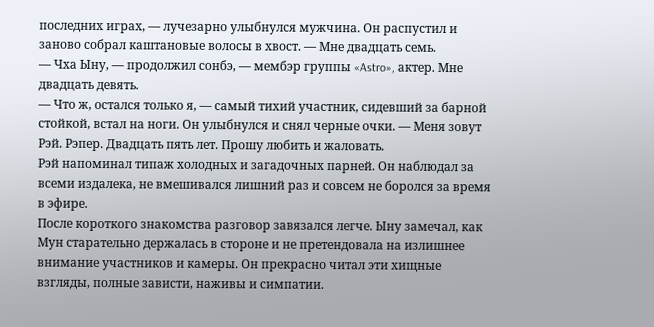последних играх, — лучезарно улыбнулся мужчина. Он распустил и заново собрал каштановые волосы в хвост. — Мне двадцать семь.
— Чха Ыну, — продолжил сонбэ, — мембэр группы «Astro», актер. Мне двадцать девять.
— Что ж, остался только я, — самый тихий участник, сидевший за барной стойкой, встал на ноги. Он улыбнулся и снял черные очки. — Меня зовут Рэй. Рэпер. Двадцать пять лет. Прошу любить и жаловать.
Рэй напоминал типаж холодных и загадочных парней. Он наблюдал за всеми издалека, не вмешивался лишний раз и совсем не боролся за время в эфире.
После короткого знакомства разговор завязался легче. Ыну замечал, как Мун старательно держалась в стороне и не претендовала на излишнее внимание участников и камеры. Он прекрасно читал эти хищные взгляды, полные зависти, наживы и симпатии.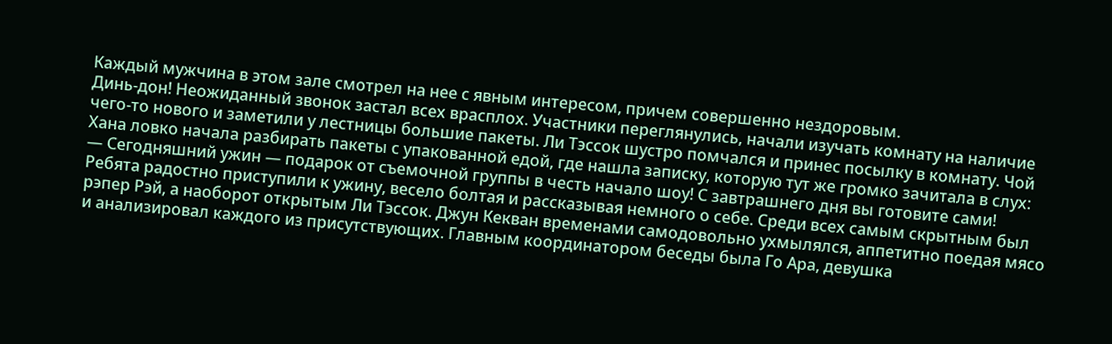Каждый мужчина в этом зале смотрел на нее с явным интересом, причем совершенно нездоровым.
Динь-дон! Неожиданный звонок застал всех врасплох. Участники переглянулись, начали изучать комнату на наличие чего-то нового и заметили у лестницы большие пакеты. Ли Тэссок шустро помчался и принес посылку в комнату. Чой Хана ловко начала разбирать пакеты с упакованной едой, где нашла записку, которую тут же громко зачитала в слух:
— Сегодняшний ужин — подарок от съемочной группы в честь начало шоу! С завтрашнего дня вы готовите сами!
Ребята радостно приступили к ужину, весело болтая и рассказывая немного о себе. Среди всех самым скрытным был рэпер Рэй, а наоборот открытым Ли Тэссок. Джун Кекван временами самодовольно ухмылялся, аппетитно поедая мясо и анализировал каждого из присутствующих. Главным координатором беседы была Го Ара, девушка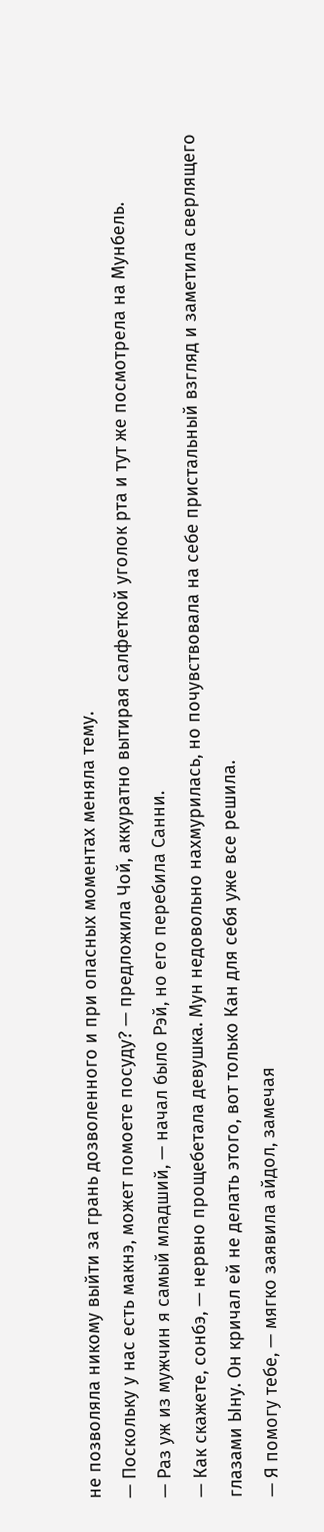не позволяла никому выйти за грань дозволенного и при опасных моментах меняла тему.
— Поскольку у нас есть макнэ, может помоете посуду? — предложила Чой, аккуратно вытирая салфеткой уголок рта и тут же посмотрела на Мунбель.
— Раз уж из мужчин я самый младший, — начал было Рэй, но его перебила Санни.
— Как скажете, сонбэ, — нервно прощебетала девушка. Мун недовольно нахмурилась, но почувствовала на себе пристальный взгляд и заметила сверлящего глазами Ыну. Он кричал ей не делать этого, вот только Кан для себя уже все решила.
— Я помогу тебе, — мягко заявила айдол, замечая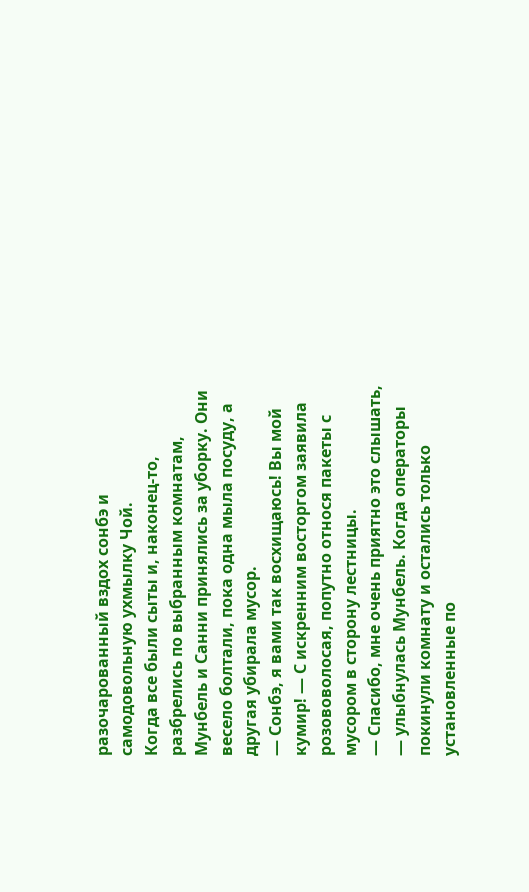разочарованный вздох сонбэ и самодовольную ухмылку Чой.
Когда все были сыты и, наконец-то, разбрелись по выбранным комнатам, Мунбель и Санни принялись за уборку. Они весело болтали, пока одна мыла посуду, а другая убирала мусор.
— Сонбэ, я вами так восхищаюсь! Вы мой кумир! — С искренним восторгом заявила розововолосая, попутно относя пакеты с мусором в сторону лестницы.
— Спасибо, мне очень приятно это слышать, — улыбнулась Мунбель. Когда операторы покинули комнату и остались только установленные по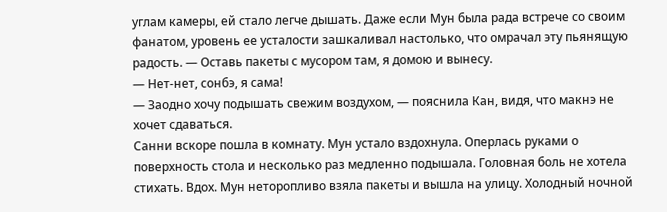углам камеры, ей стало легче дышать. Даже если Мун была рада встрече со своим фанатом, уровень ее усталости зашкаливал настолько, что омрачал эту пьянящую радость. — Оставь пакеты с мусором там, я домою и вынесу.
— Нет-нет, сонбэ, я сама!
— Заодно хочу подышать свежим воздухом, — пояснила Кан, видя, что макнэ не хочет сдаваться.
Санни вскоре пошла в комнату. Мун устало вздохнула. Оперлась руками о поверхность стола и несколько раз медленно подышала. Головная боль не хотела стихать. Вдох. Мун неторопливо взяла пакеты и вышла на улицу. Холодный ночной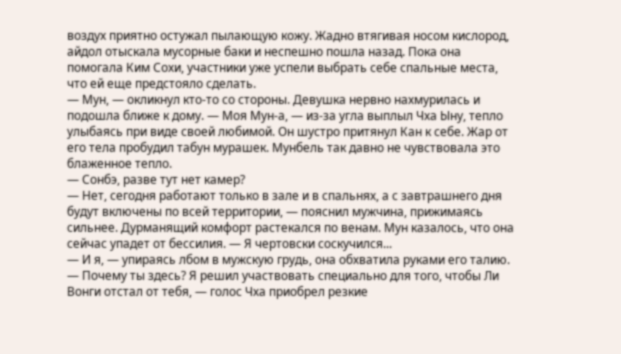воздух приятно остужал пылающую кожу. Жадно втягивая носом кислород, айдол отыскала мусорные баки и неспешно пошла назад. Пока она помогала Ким Сохи, участники уже успели выбрать себе спальные места, что ей еще предстояло сделать.
— Мун, — окликнул кто-то со стороны. Девушка нервно нахмурилась и подошла ближе к дому. — Моя Мун-а, — из-за угла выплыл Чха Ыну, тепло улыбаясь при виде своей любимой. Он шустро притянул Кан к себе. Жар от его тела пробудил табун мурашек. Мунбель так давно не чувствовала это блаженное тепло.
— Сонбэ, разве тут нет камер?
— Нет, сегодня работают только в зале и в спальнях, а с завтрашнего дня будут включены по всей территории, — пояснил мужчина, прижимаясь сильнее. Дурманящий комфорт растекался по венам. Мун казалось, что она сейчас упадет от бессилия. — Я чертовски соскучился...
— И я, — упираясь лбом в мужскую грудь, она обхватила руками его талию.
— Почему ты здесь? Я решил участвовать специально для того, чтобы Ли Вонги отстал от тебя, — голос Чха приобрел резкие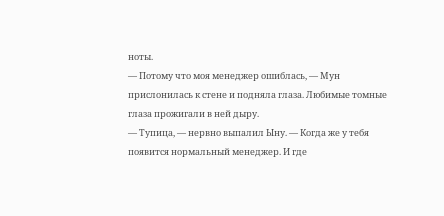ноты.
— Потому что моя менеджер ошиблась, — Мун прислонилась к стене и подняла глаза. Любимые томные глаза прожигали в ней дыру.
— Тупица, — нервно выпалил Ыну. — Когда же у тебя появится нормальный менеджер. И где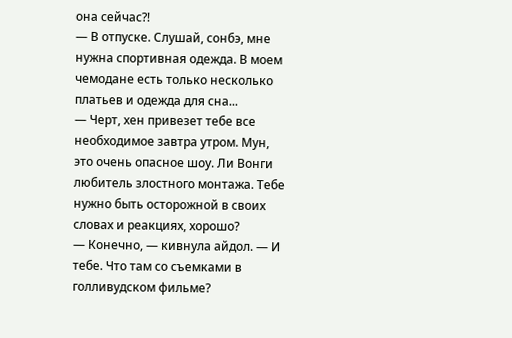она сейчас?!
— В отпуске. Слушай, сонбэ, мне нужна спортивная одежда. В моем чемодане есть только несколько платьев и одежда для сна...
— Черт, хен привезет тебе все необходимое завтра утром. Мун, это очень опасное шоу. Ли Вонги любитель злостного монтажа. Тебе нужно быть осторожной в своих словах и реакциях, хорошо?
— Конечно, — кивнула айдол. — И тебе. Что там со съемками в голливудском фильме?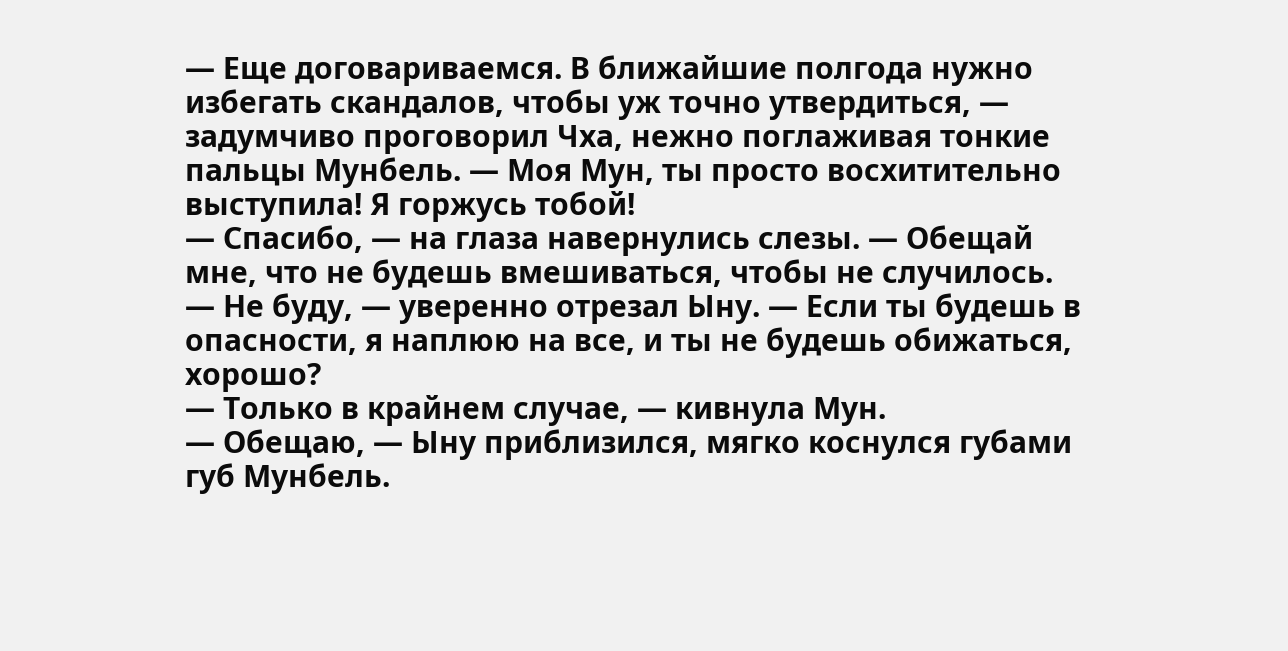— Еще договариваемся. В ближайшие полгода нужно избегать скандалов, чтобы уж точно утвердиться, — задумчиво проговорил Чха, нежно поглаживая тонкие пальцы Мунбель. — Моя Мун, ты просто восхитительно выступила! Я горжусь тобой!
— Спасибо, — на глаза навернулись слезы. — Обещай мне, что не будешь вмешиваться, чтобы не случилось.
— Не буду, — уверенно отрезал Ыну. — Если ты будешь в опасности, я наплюю на все, и ты не будешь обижаться, хорошо?
— Только в крайнем случае, — кивнула Мун.
— Обещаю, — Ыну приблизился, мягко коснулся губами губ Мунбель.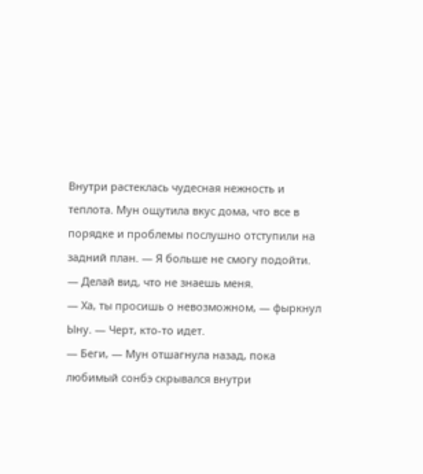Внутри растеклась чудесная нежность и теплота. Мун ощутила вкус дома, что все в порядке и проблемы послушно отступили на задний план. — Я больше не смогу подойти.
— Делай вид, что не знаешь меня.
— Ха, ты просишь о невозможном, — фыркнул Ыну. — Черт, кто-то идет.
— Беги, — Мун отшагнула назад, пока любимый сонбэ скрывался внутри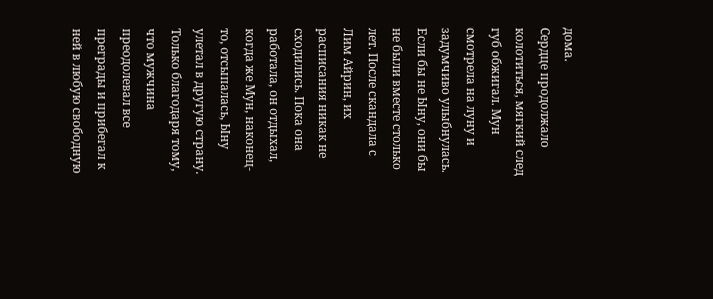дома.
Сердце продолжало колотиться, мягкий след губ обжигал. Мун смотрела на луну и задумчиво улыбнулась. Если бы не Ыну, они бы не были вместе столько лет. После скандала с Лим Айрин, их расписания никак не сходились. Пока она работала, он отдыхал, когда же Мун, наконец-то, отсыпалась, Ыну улетал в другую страну. Только благодаря тому, что мужчина преодолевал все преграды и прибегал к ней в любую свободную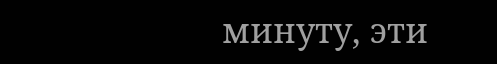минуту, эти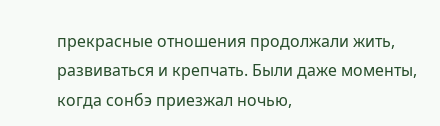прекрасные отношения продолжали жить, развиваться и крепчать. Были даже моменты, когда сонбэ приезжал ночью,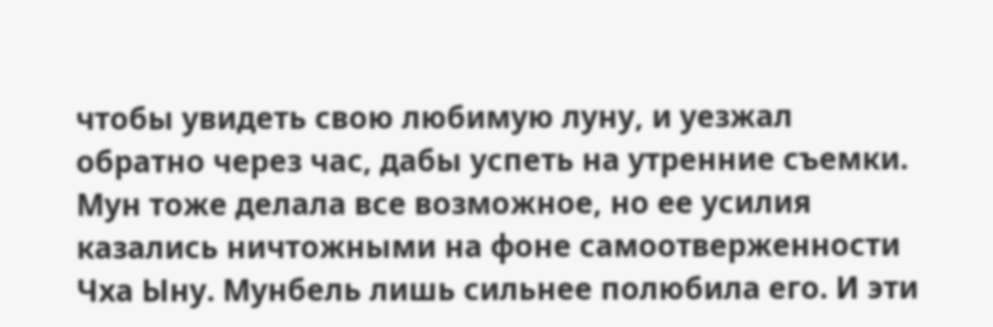чтобы увидеть свою любимую луну, и уезжал обратно через час, дабы успеть на утренние съемки. Мун тоже делала все возможное, но ее усилия казались ничтожными на фоне самоотверженности Чха Ыну. Мунбель лишь сильнее полюбила его. И эти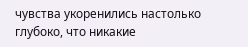чувства укоренились настолько глубоко, что никакие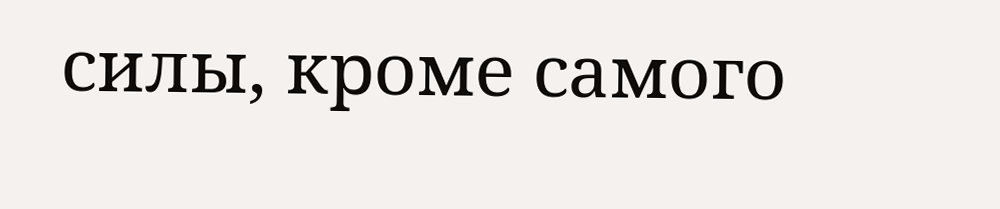силы, кроме самого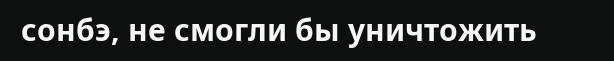сонбэ, не смогли бы уничтожить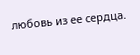любовь из ее сердца.